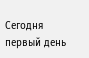Сегодня первый день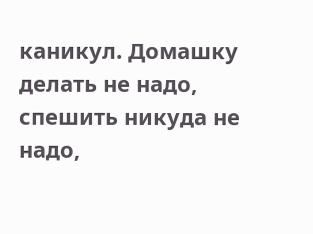каникул. Домашку делать не надо, спешить никуда не надо,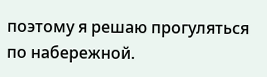поэтому я решаю прогуляться по набережной.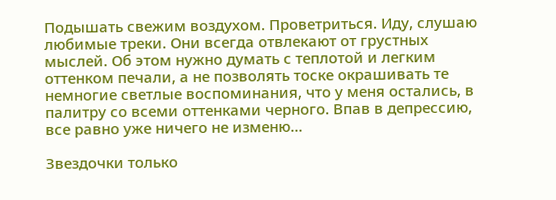Подышать свежим воздухом. Проветриться. Иду, слушаю любимые треки. Они всегда отвлекают от грустных мыслей. Об этом нужно думать с теплотой и легким оттенком печали, а не позволять тоске окрашивать те немногие светлые воспоминания, что у меня остались, в палитру со всеми оттенками черного. Впав в депрессию, все равно уже ничего не изменю…

Звездочки только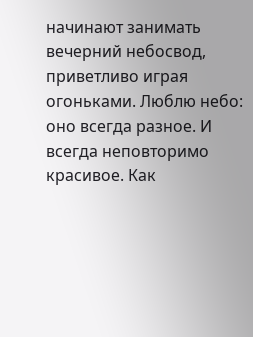начинают занимать вечерний небосвод, приветливо играя огоньками. Люблю небо: оно всегда разное. И всегда неповторимо красивое. Как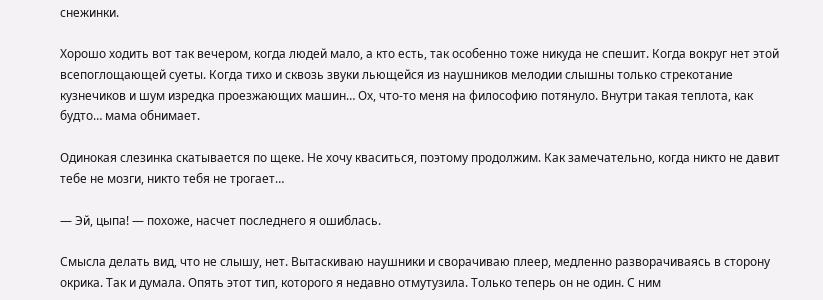снежинки.

Хорошо ходить вот так вечером, когда людей мало, а кто есть, так особенно тоже никуда не спешит. Когда вокруг нет этой всепоглощающей суеты. Когда тихо и сквозь звуки льющейся из наушников мелодии слышны только стрекотание кузнечиков и шум изредка проезжающих машин… Ох, что-то меня на философию потянуло. Внутри такая теплота, как будто… мама обнимает.

Одинокая слезинка скатывается по щеке. Не хочу кваситься, поэтому продолжим. Как замечательно, когда никто не давит тебе не мозги, никто тебя не трогает…

— Эй, цыпа! — похоже, насчет последнего я ошиблась.

Смысла делать вид, что не слышу, нет. Вытаскиваю наушники и сворачиваю плеер, медленно разворачиваясь в сторону окрика. Так и думала. Опять этот тип, которого я недавно отмутузила. Только теперь он не один. С ним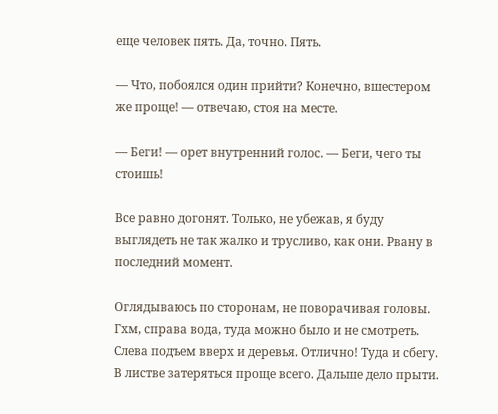еще человек пять. Да, точно. Пять.

— Что, побоялся один прийти? Конечно, вшестером же проще! — отвечаю, стоя на месте.

— Беги! — орет внутренний голос. — Беги, чего ты стоишь!

Все равно догонят. Только, не убежав, я буду выглядеть не так жалко и трусливо, как они. Рвану в последний момент.

Оглядываюсь по сторонам, не поворачивая головы. Гхм, справа вода, туда можно было и не смотреть. Слева подъем вверх и деревья. Отлично! Туда и сбегу. В листве затеряться проще всего. Дальше дело прыти.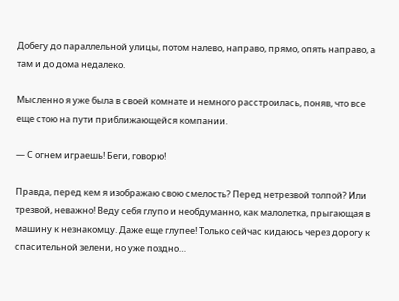Добегу до параллельной улицы, потом налево, направо, прямо, опять направо, а там и до дома недалеко.

Мысленно я уже была в своей комнате и немного расстроилась, поняв, что все еще стою на пути приближающейся компании.

— С огнем играешь! Беги, говорю!

Правда, перед кем я изображаю свою смелость? Перед нетрезвой толпой? Или трезвой, неважно! Веду себя глупо и необдуманно, как малолетка, прыгающая в машину к незнакомцу. Даже еще глупее! Только сейчас кидаюсь через дорогу к спасительной зелени, но уже поздно…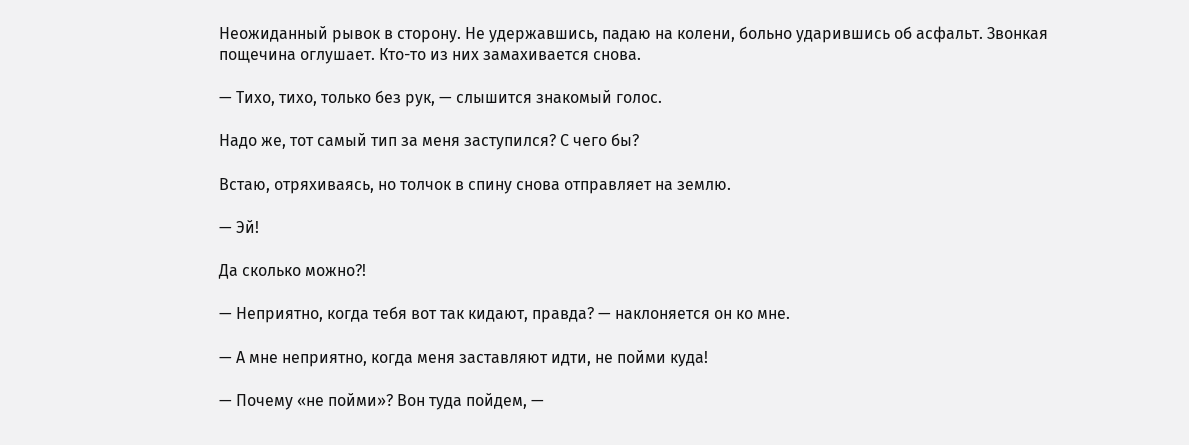Неожиданный рывок в сторону. Не удержавшись, падаю на колени, больно ударившись об асфальт. Звонкая пощечина оглушает. Кто-то из них замахивается снова.

— Тихо, тихо, только без рук, — слышится знакомый голос.

Надо же, тот самый тип за меня заступился? С чего бы?

Встаю, отряхиваясь, но толчок в спину снова отправляет на землю.

— Эй!

Да сколько можно?!

— Неприятно, когда тебя вот так кидают, правда? — наклоняется он ко мне.

— А мне неприятно, когда меня заставляют идти, не пойми куда!

— Почему «не пойми»? Вон туда пойдем, —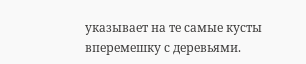указывает на те самые кусты вперемешку с деревьями.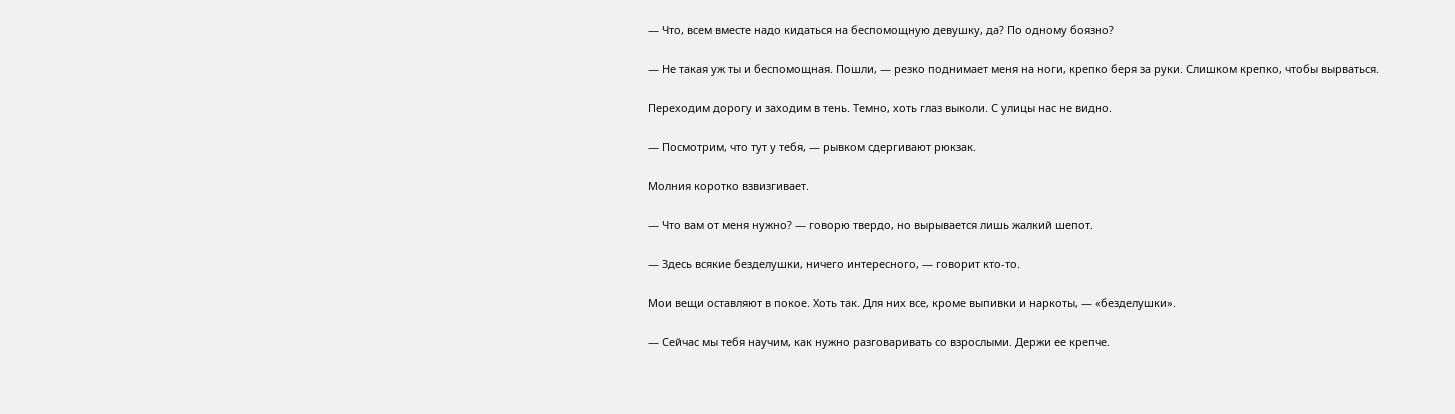— Что, всем вместе надо кидаться на беспомощную девушку, да? По одному боязно?

— Не такая уж ты и беспомощная. Пошли, — резко поднимает меня на ноги, крепко беря за руки. Слишком крепко, чтобы вырваться.

Переходим дорогу и заходим в тень. Темно, хоть глаз выколи. С улицы нас не видно.

— Посмотрим, что тут у тебя, — рывком сдергивают рюкзак.

Молния коротко взвизгивает.

— Что вам от меня нужно? — говорю твердо, но вырывается лишь жалкий шепот.

— Здесь всякие безделушки, ничего интересного, — говорит кто-то.

Мои вещи оставляют в покое. Хоть так. Для них все, кроме выпивки и наркоты, — «безделушки».

— Сейчас мы тебя научим, как нужно разговаривать со взрослыми. Держи ее крепче.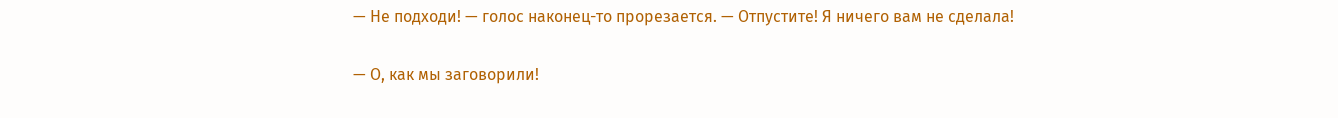— Не подходи! — голос наконец-то прорезается. — Отпустите! Я ничего вам не сделала!

— О, как мы заговорили!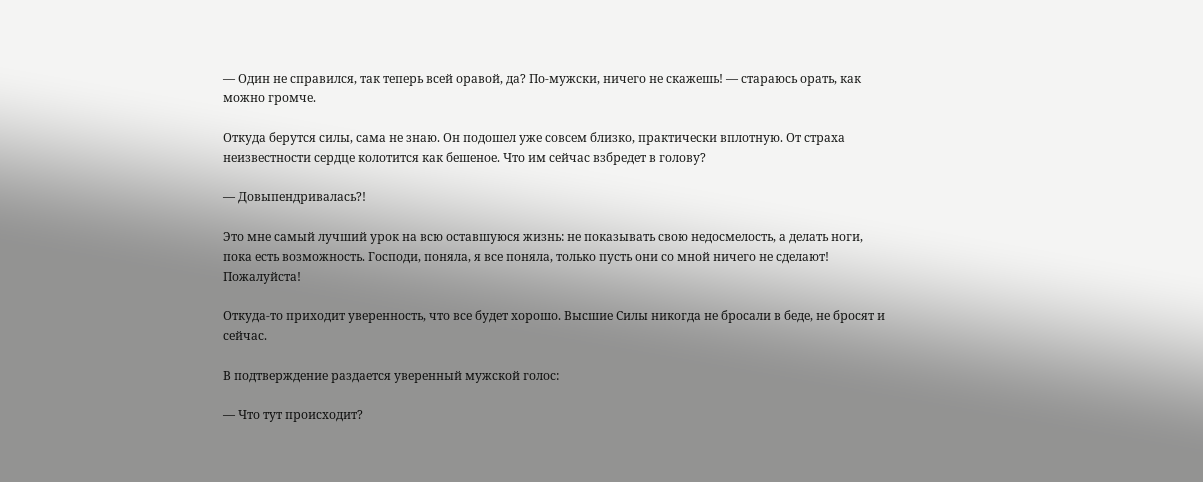— Один не справился, так теперь всей оравой, да? По-мужски, ничего не скажешь! — стараюсь орать, как можно громче.

Откуда берутся силы, сама не знаю. Он подошел уже совсем близко, практически вплотную. От страха неизвестности сердце колотится как бешеное. Что им сейчас взбредет в голову?

— Довыпендривалась?!

Это мне самый лучший урок на всю оставшуюся жизнь: не показывать свою недосмелость, а делать ноги, пока есть возможность. Господи, поняла, я все поняла, только пусть они со мной ничего не сделают! Пожалуйста!

Откуда-то приходит уверенность, что все будет хорошо. Высшие Силы никогда не бросали в беде, не бросят и сейчас.

В подтверждение раздается уверенный мужской голос:

— Что тут происходит?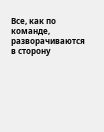Все, как по команде, разворачиваются в сторону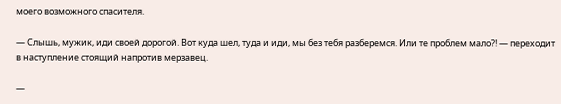моего возможного спасителя.

— Слышь, мужик, иди своей дорогой. Вот куда шел, туда и иди, мы без тебя разберемся. Или те проблем мало?! — переходит в наступление стоящий напротив мерзавец.

—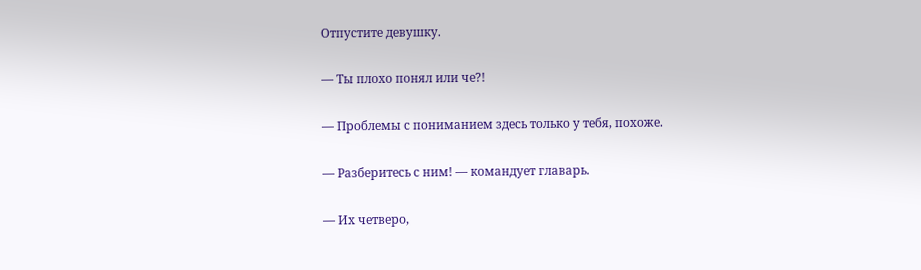Отпустите девушку.

— Ты плохо понял или че?!

— Проблемы с пониманием здесь только у тебя, похоже.

— Разберитесь с ним! — командует главарь.

— Их четверо,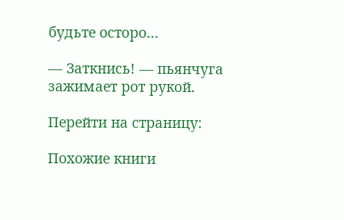будьте осторо…

— Заткнись! — пьянчуга зажимает рот рукой.

Перейти на страницу:

Похожие книги